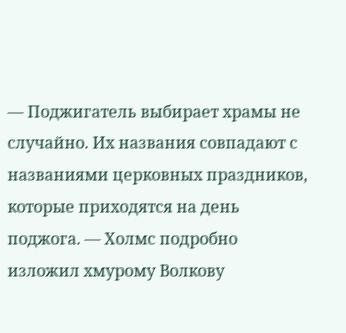— Поджигатель выбирает храмы не случайно. Их названия совпадают с названиями церковных праздников, которые приходятся на день поджога. — Холмс подробно изложил хмурому Волкову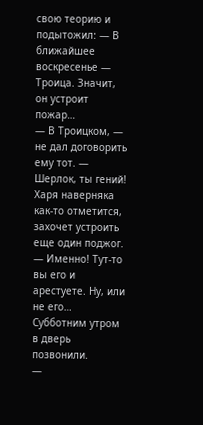свою теорию и подытожил: — В ближайшее воскресенье — Троица. Значит, он устроит пожар…
— В Троицком, — не дал договорить ему тот. — Шерлок, ты гений! Харя наверняка как-то отметится, захочет устроить еще один поджог.
— Именно! Тут-то вы его и арестуете. Ну, или не его…
Субботним утром в дверь позвонили.
—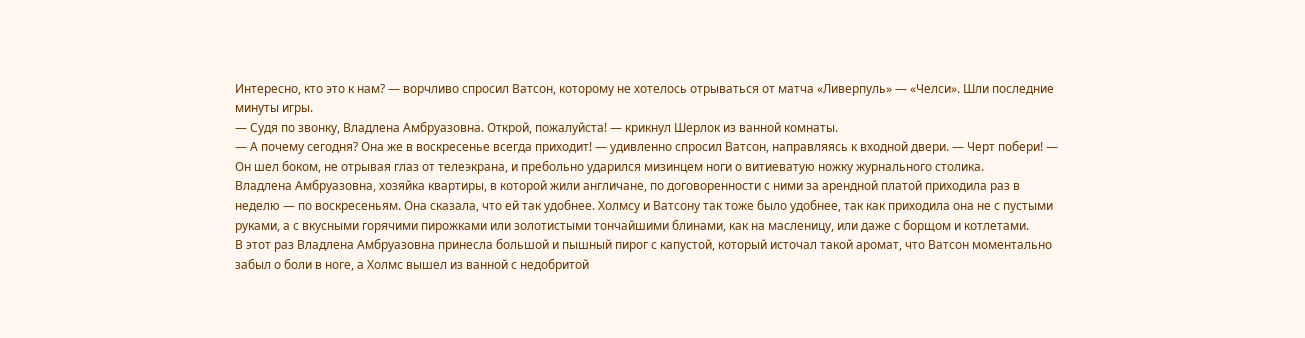Интересно, кто это к нам? — ворчливо спросил Ватсон, которому не хотелось отрываться от матча «Ливерпуль» — «Челси». Шли последние минуты игры.
— Судя по звонку, Владлена Амбруазовна. Открой, пожалуйста! — крикнул Шерлок из ванной комнаты.
— А почему сегодня? Она же в воскресенье всегда приходит! — удивленно спросил Ватсон, направляясь к входной двери. — Черт побери! — Он шел боком, не отрывая глаз от телеэкрана, и пребольно ударился мизинцем ноги о витиеватую ножку журнального столика.
Владлена Амбруазовна, хозяйка квартиры, в которой жили англичане, по договоренности с ними за арендной платой приходила раз в неделю — по воскресеньям. Она сказала, что ей так удобнее. Холмсу и Ватсону так тоже было удобнее, так как приходила она не с пустыми руками, а с вкусными горячими пирожками или золотистыми тончайшими блинами, как на масленицу, или даже с борщом и котлетами.
В этот раз Владлена Амбруазовна принесла большой и пышный пирог с капустой, который источал такой аромат, что Ватсон моментально забыл о боли в ноге, а Холмс вышел из ванной с недобритой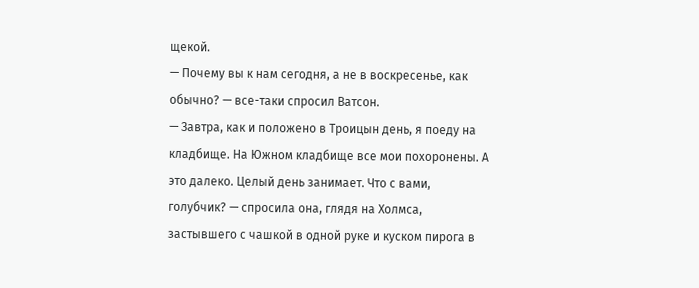щекой.
— Почему вы к нам сегодня, а не в воскресенье, как обычно? — все-таки спросил Ватсон.
— Завтра, как и положено в Троицын день, я поеду на кладбище. На Южном кладбище все мои похоронены. А это далеко. Целый день занимает. Что с вами, голубчик? — спросила она, глядя на Холмса, застывшего с чашкой в одной руке и куском пирога в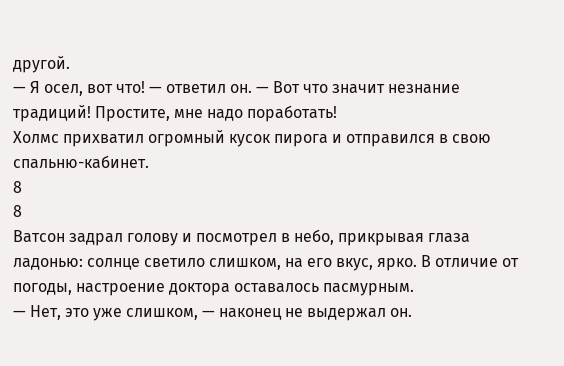другой.
— Я осел, вот что! — ответил он. — Вот что значит незнание традиций! Простите, мне надо поработать!
Холмс прихватил огромный кусок пирога и отправился в свою спальню-кабинет.
8
8
Ватсон задрал голову и посмотрел в небо, прикрывая глаза ладонью: солнце светило слишком, на его вкус, ярко. В отличие от погоды, настроение доктора оставалось пасмурным.
— Нет, это уже слишком, — наконец не выдержал он.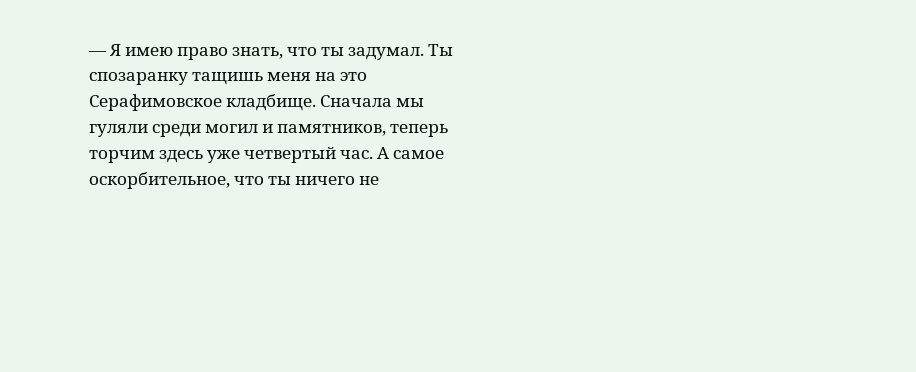— Я имею право знать, что ты задумал. Ты спозаранку тащишь меня на это Серафимовское кладбище. Сначала мы гуляли среди могил и памятников, теперь торчим здесь уже четвертый час. А самое оскорбительное, что ты ничего не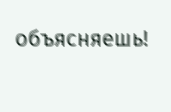объясняешь!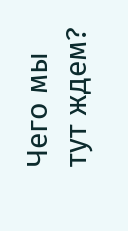Чего мы тут ждем?